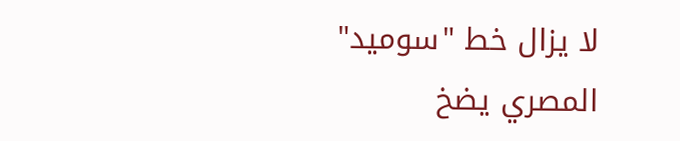لا يزال خط "سوميد" المصري يضخ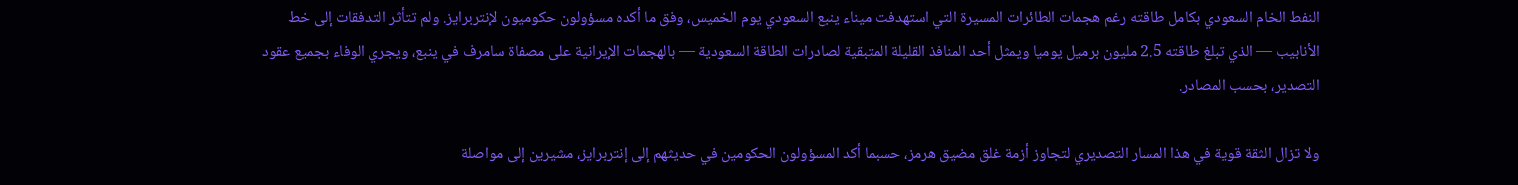النفط الخام السعودي بكامل طاقته رغم هجمات الطائرات المسيرة التي استهدفت ميناء ينبع السعودي يوم الخميس، وفق ما أكده مسؤولون حكوميون لإنتربرايز. ولم تتأثر التدفقات إلى خط الأنابيب — الذي تبلغ طاقته 2.5 مليون برميل يوميا ويمثل أحد المنافذ القليلة المتبقية لصادرات الطاقة السعودية — بالهجمات الإيرانية على مصفاة سامرف في ينبع، ويجري الوفاء بجميع عقود التصدير، بحسب المصادر.

ولا تزال الثقة قوية في هذا المسار التصديري لتجاوز أزمة غلق مضيق هرمز، حسبما أكد المسؤولون الحكومين في حديثهم إلى إنتربرايز، مشيرين إلى مواصلة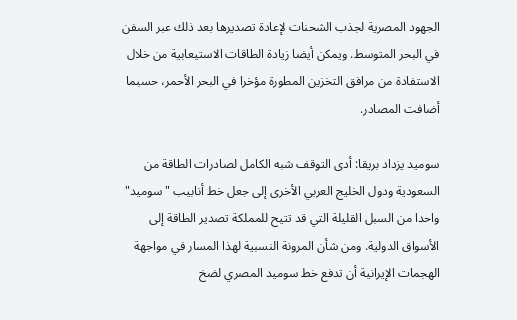الجهود المصرية لجذب الشحنات لإعادة تصديرها بعد ذلك عبر السفن في البحر المتوسط. ويمكن أيضا زيادة الطاقات الاستيعابية من خلال الاستفادة من مرافق التخزين المطورة مؤخرا في البحر الأحمر، حسبما أضافت المصادر.

سوميد يزداد بريقا: أدى التوقف شبه الكامل لصادرات الطاقة من السعودية ودول الخليج العربي الأخرى إلى جعل خط أنابيب "سوميد" واحدا من السبل القليلة التي قد تتيح للمملكة تصدير الطاقة إلى الأسواق الدولية. ومن شأن المرونة النسبية لهذا المسار في مواجهة الهجمات الإيرانية أن تدفع خط سوميد المصري لضخ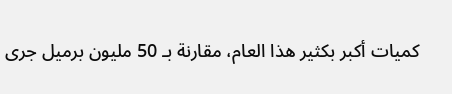كميات أكبر بكثير هذا العام، مقارنة بـ 50 مليون برميل جرى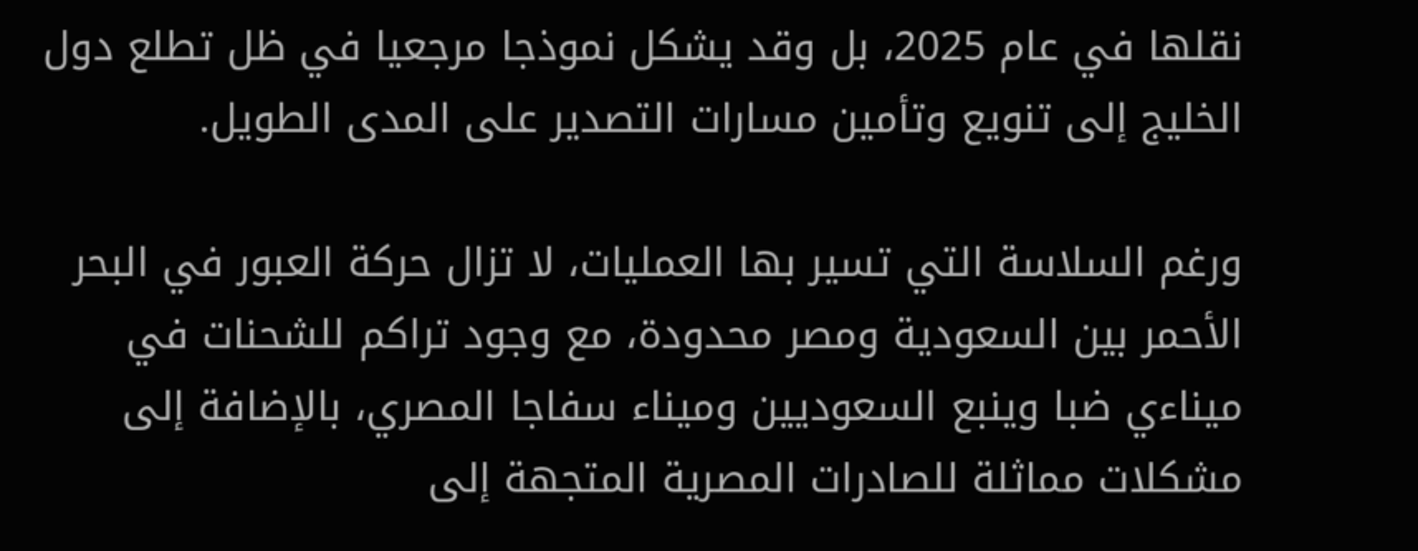نقلها في عام 2025، بل وقد يشكل نموذجا مرجعيا في ظل تطلع دول الخليج إلى تنويع وتأمين مسارات التصدير على المدى الطويل.

ورغم السلاسة التي تسير بها العمليات، لا تزال حركة العبور في البحر الأحمر بين السعودية ومصر محدودة، مع وجود تراكم للشحنات في ميناءي ضبا وينبع السعوديين وميناء سفاجا المصري، بالإضافة إلى مشكلات مماثلة للصادرات المصرية المتجهة إلى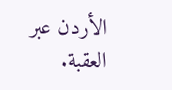الأردن عبر العقبة.